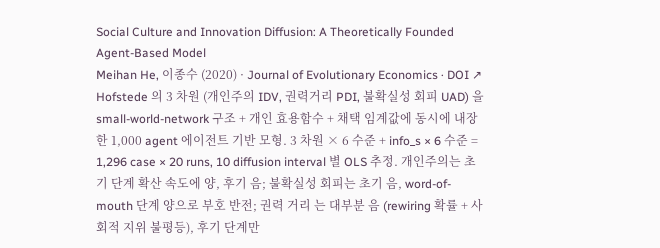Social Culture and Innovation Diffusion: A Theoretically Founded Agent-Based Model
Meihan He, 이종수 (2020) · Journal of Evolutionary Economics · DOI ↗
Hofstede 의 3 차원 (개인주의 IDV, 권력거리 PDI, 불확실성 회피 UAD) 을 small-world-network 구조 + 개인 효용함수 + 채택 임계값에 동시에 내장한 1,000 agent 에이전트 기반 모형. 3 차원 × 6 수준 + info_s × 6 수준 = 1,296 case × 20 runs, 10 diffusion interval 별 OLS 추정. 개인주의는 초기 단계 확산 속도에 양, 후기 음; 불확실성 회피는 초기 음, word-of-mouth 단계 양으로 부호 반전; 권력 거리 는 대부분 음 (rewiring 확률 + 사회적 지위 불평등), 후기 단계만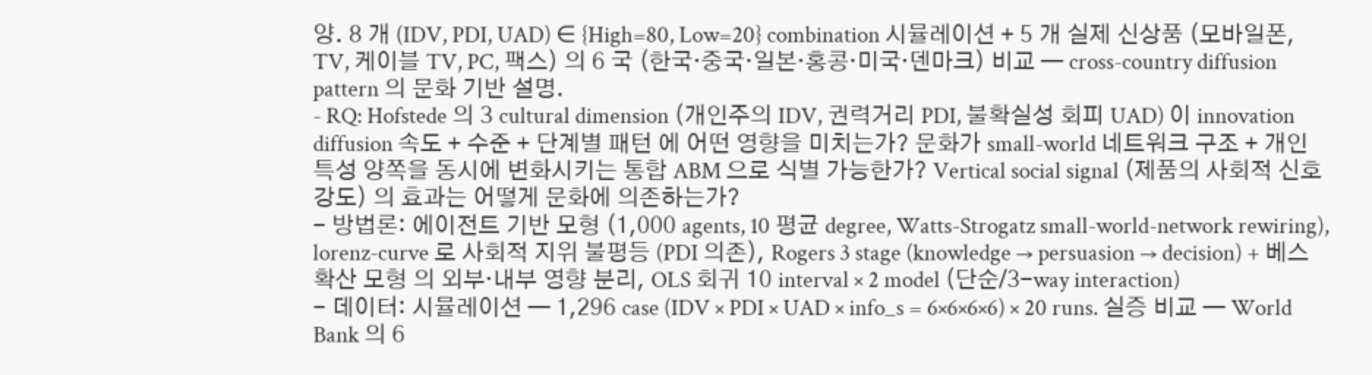양. 8 개 (IDV, PDI, UAD) ∈ {High=80, Low=20} combination 시뮬레이션 + 5 개 실제 신상품 (모바일폰, TV, 케이블 TV, PC, 팩스) 의 6 국 (한국·중국·일본·홍콩·미국·덴마크) 비교 — cross-country diffusion pattern 의 문화 기반 설명.
- RQ: Hofstede 의 3 cultural dimension (개인주의 IDV, 권력거리 PDI, 불확실성 회피 UAD) 이 innovation diffusion 속도 + 수준 + 단계별 패턴 에 어떤 영향을 미치는가? 문화가 small-world 네트워크 구조 + 개인 특성 양쪽을 동시에 변화시키는 통합 ABM 으로 식별 가능한가? Vertical social signal (제품의 사회적 신호 강도) 의 효과는 어떻게 문화에 의존하는가?
- 방법론: 에이전트 기반 모형 (1,000 agents, 10 평균 degree, Watts-Strogatz small-world-network rewiring), lorenz-curve 로 사회적 지위 불평등 (PDI 의존), Rogers 3 stage (knowledge → persuasion → decision) + 베스 확산 모형 의 외부·내부 영향 분리, OLS 회귀 10 interval × 2 model (단순/3-way interaction)
- 데이터: 시뮬레이션 — 1,296 case (IDV × PDI × UAD × info_s = 6×6×6×6) × 20 runs. 실증 비교 — World Bank 의 6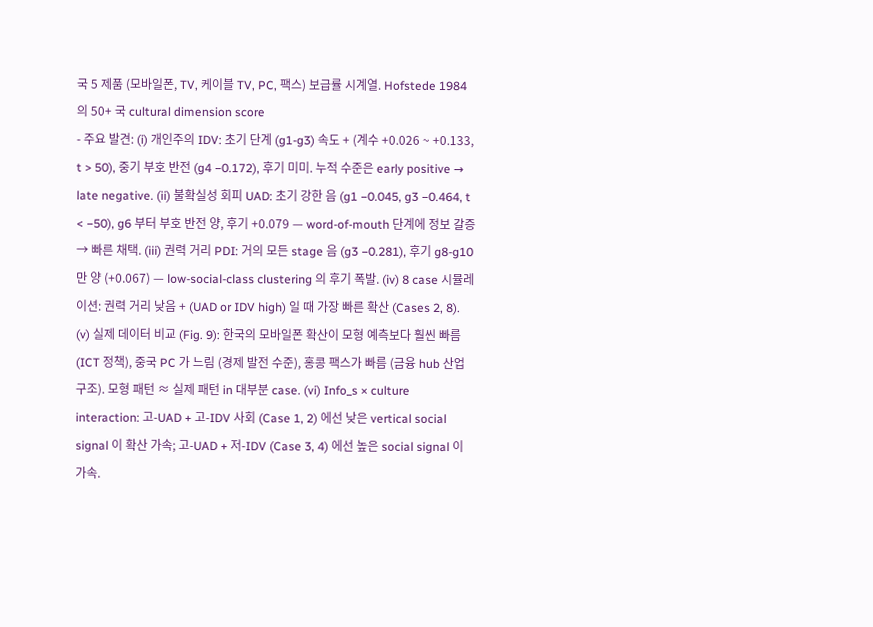국 5 제품 (모바일폰, TV, 케이블 TV, PC, 팩스) 보급률 시계열. Hofstede 1984 의 50+ 국 cultural dimension score
- 주요 발견: (i) 개인주의 IDV: 초기 단계 (g1-g3) 속도 + (계수 +0.026 ~ +0.133, t > 50), 중기 부호 반전 (g4 −0.172), 후기 미미. 누적 수준은 early positive → late negative. (ii) 불확실성 회피 UAD: 초기 강한 음 (g1 −0.045, g3 −0.464, t < −50), g6 부터 부호 반전 양, 후기 +0.079 — word-of-mouth 단계에 정보 갈증 → 빠른 채택. (iii) 권력 거리 PDI: 거의 모든 stage 음 (g3 −0.281), 후기 g8-g10 만 양 (+0.067) — low-social-class clustering 의 후기 폭발. (iv) 8 case 시뮬레이션: 권력 거리 낮음 + (UAD or IDV high) 일 때 가장 빠른 확산 (Cases 2, 8). (v) 실제 데이터 비교 (Fig. 9): 한국의 모바일폰 확산이 모형 예측보다 훨씬 빠름 (ICT 정책), 중국 PC 가 느림 (경제 발전 수준), 홍콩 팩스가 빠름 (금융 hub 산업 구조). 모형 패턴 ≈ 실제 패턴 in 대부분 case. (vi) Info_s × culture interaction: 고-UAD + 고-IDV 사회 (Case 1, 2) 에선 낮은 vertical social signal 이 확산 가속; 고-UAD + 저-IDV (Case 3, 4) 에선 높은 social signal 이 가속.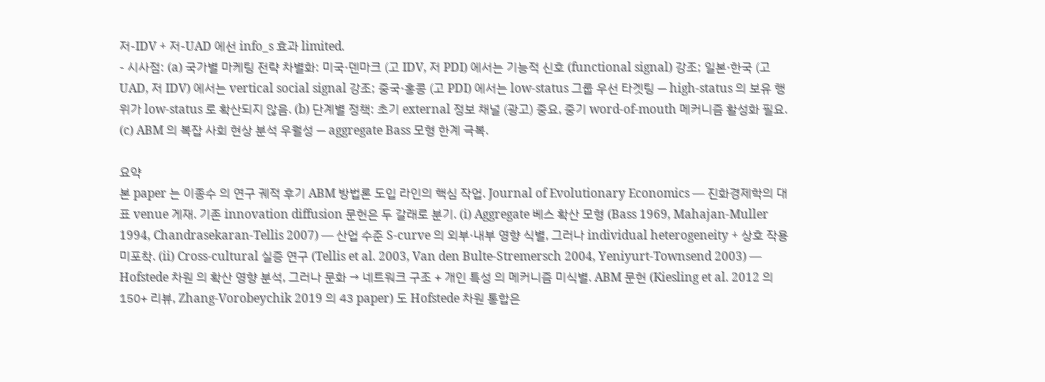저-IDV + 저-UAD 에선 info_s 효과 limited.
- 시사점: (a) 국가별 마케팅 전략 차별화: 미국·덴마크 (고 IDV, 저 PDI) 에서는 기능적 신호 (functional signal) 강조; 일본·한국 (고 UAD, 저 IDV) 에서는 vertical social signal 강조; 중국·홍콩 (고 PDI) 에서는 low-status 그룹 우선 타겟팅 — high-status 의 보유 행위가 low-status 로 확산되지 않음. (b) 단계별 정책: 초기 external 정보 채널 (광고) 중요, 중기 word-of-mouth 메커니즘 활성화 필요. (c) ABM 의 복잡 사회 현상 분석 우월성 — aggregate Bass 모형 한계 극복.

요약
본 paper 는 이종수 의 연구 궤적 후기 ABM 방법론 도입 라인의 핵심 작업. Journal of Evolutionary Economics — 진화경제학의 대표 venue 게재. 기존 innovation diffusion 문헌은 두 갈래로 분기. (i) Aggregate 베스 확산 모형 (Bass 1969, Mahajan-Muller 1994, Chandrasekaran-Tellis 2007) — 산업 수준 S-curve 의 외부·내부 영향 식별, 그러나 individual heterogeneity + 상호 작용 미포착. (ii) Cross-cultural 실증 연구 (Tellis et al. 2003, Van den Bulte-Stremersch 2004, Yeniyurt-Townsend 2003) — Hofstede 차원 의 확산 영향 분석, 그러나 문화 → 네트워크 구조 + 개인 특성 의 메커니즘 미식별. ABM 문헌 (Kiesling et al. 2012 의 150+ 리뷰, Zhang-Vorobeychik 2019 의 43 paper) 도 Hofstede 차원 통합은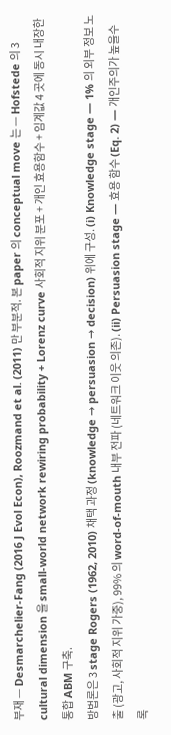부재 — Desmarchelier-Fang (2016 J Evol Econ), Roozmand et al. (2011) 만 부분적. 본 paper 의 conceptual move 는 — Hofstede 의 3 cultural dimension 을 small-world network rewiring probability + Lorenz curve 사회적 지위 분포 + 개인 효용함수 + 임계값 4 곳에 동시 내장한 통합 ABM 구축.
방법론은 3 stage Rogers (1962, 2010) 채택 과정 (knowledge → persuasion → decision) 위에 구성. (i) Knowledge stage — 1% 의 외부 정보 노출 (광고, 사회적 지위 가중), 99% 의 word-of-mouth 내부 전파 (네트워크 이웃 의존). (ii) Persuasion stage — 효용 함수 (Eq. 2) — 개인주의가 높을수록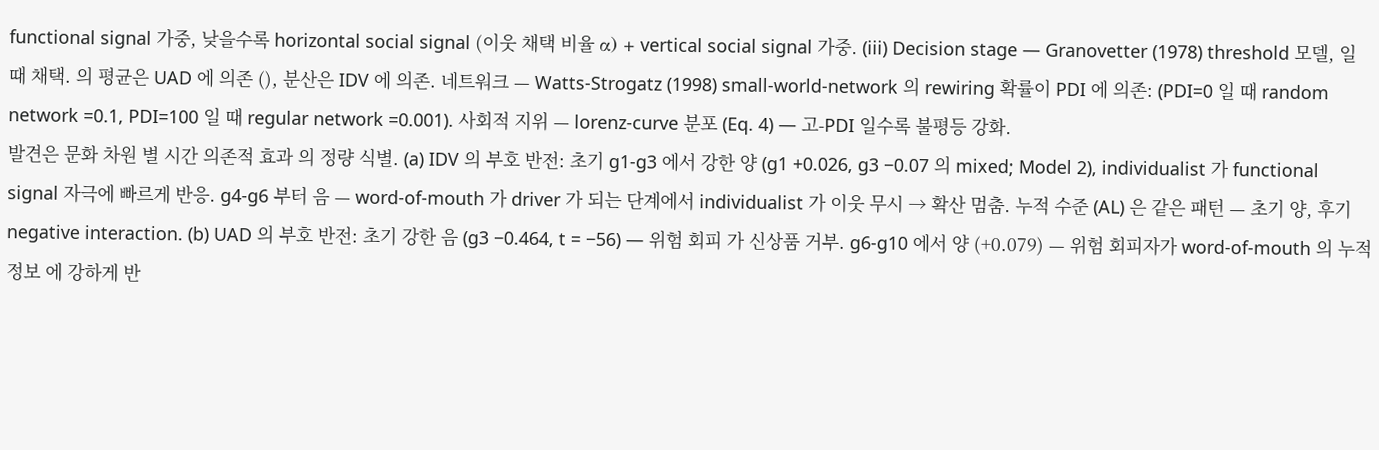functional signal 가중, 낮을수록 horizontal social signal (이웃 채택 비율 α) + vertical social signal 가중. (iii) Decision stage — Granovetter (1978) threshold 모델, 일 때 채택. 의 평균은 UAD 에 의존 (), 분산은 IDV 에 의존. 네트워크 — Watts-Strogatz (1998) small-world-network 의 rewiring 확률이 PDI 에 의존: (PDI=0 일 때 random network =0.1, PDI=100 일 때 regular network =0.001). 사회적 지위 — lorenz-curve 분포 (Eq. 4) — 고-PDI 일수록 불평등 강화.
발견은 문화 차원 별 시간 의존적 효과 의 정량 식별. (a) IDV 의 부호 반전: 초기 g1-g3 에서 강한 양 (g1 +0.026, g3 −0.07 의 mixed; Model 2), individualist 가 functional signal 자극에 빠르게 반응. g4-g6 부터 음 — word-of-mouth 가 driver 가 되는 단계에서 individualist 가 이웃 무시 → 확산 멈춤. 누적 수준 (AL) 은 같은 패턴 — 초기 양, 후기 negative interaction. (b) UAD 의 부호 반전: 초기 강한 음 (g3 −0.464, t = −56) — 위험 회피 가 신상품 거부. g6-g10 에서 양 (+0.079) — 위험 회피자가 word-of-mouth 의 누적 정보 에 강하게 반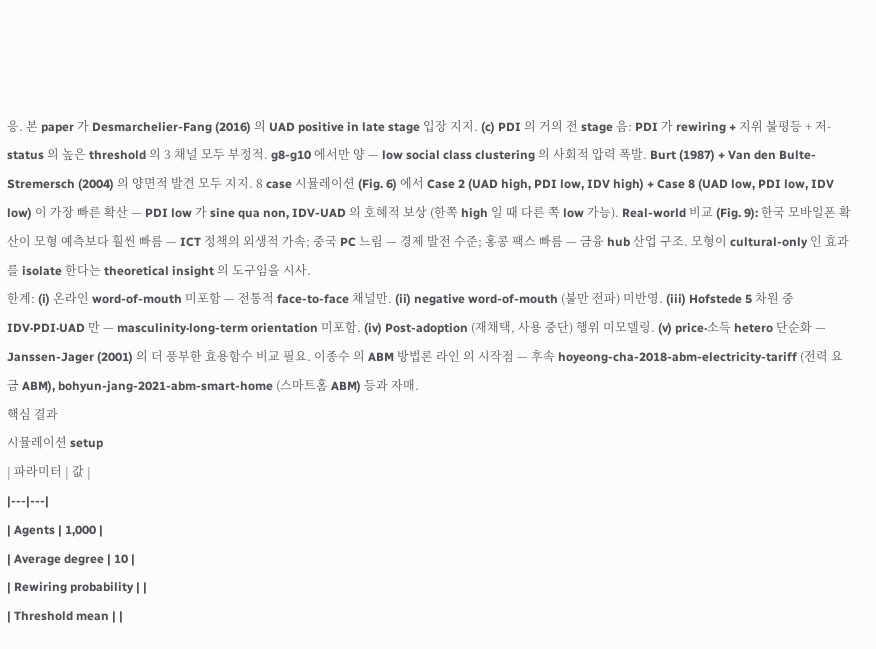응. 본 paper 가 Desmarchelier-Fang (2016) 의 UAD positive in late stage 입장 지지. (c) PDI 의 거의 전 stage 음: PDI 가 rewiring + 지위 불평등 + 저-status 의 높은 threshold 의 3 채널 모두 부정적. g8-g10 에서만 양 — low social class clustering 의 사회적 압력 폭발. Burt (1987) + Van den Bulte-Stremersch (2004) 의 양면적 발견 모두 지지. 8 case 시뮬레이션 (Fig. 6) 에서 Case 2 (UAD high, PDI low, IDV high) + Case 8 (UAD low, PDI low, IDV low) 이 가장 빠른 확산 — PDI low 가 sine qua non, IDV-UAD 의 호혜적 보상 (한쪽 high 일 때 다른 쪽 low 가능). Real-world 비교 (Fig. 9): 한국 모바일폰 확산이 모형 예측보다 훨씬 빠름 — ICT 정책의 외생적 가속; 중국 PC 느림 — 경제 발전 수준; 홍콩 팩스 빠름 — 금융 hub 산업 구조. 모형이 cultural-only 인 효과 를 isolate 한다는 theoretical insight 의 도구임을 시사.
한계: (i) 온라인 word-of-mouth 미포함 — 전통적 face-to-face 채널만. (ii) negative word-of-mouth (불만 전파) 미반영. (iii) Hofstede 5 차원 중 IDV·PDI·UAD 만 — masculinity·long-term orientation 미포함. (iv) Post-adoption (재채택, 사용 중단) 행위 미모델링. (v) price·소득 hetero 단순화 — Janssen-Jager (2001) 의 더 풍부한 효용함수 비교 필요. 이종수 의 ABM 방법론 라인 의 시작점 — 후속 hoyeong-cha-2018-abm-electricity-tariff (전력 요금 ABM), bohyun-jang-2021-abm-smart-home (스마트홈 ABM) 등과 자매.
핵심 결과
시뮬레이션 setup
| 파라미터 | 값 |
|---|---|
| Agents | 1,000 |
| Average degree | 10 |
| Rewiring probability | |
| Threshold mean | |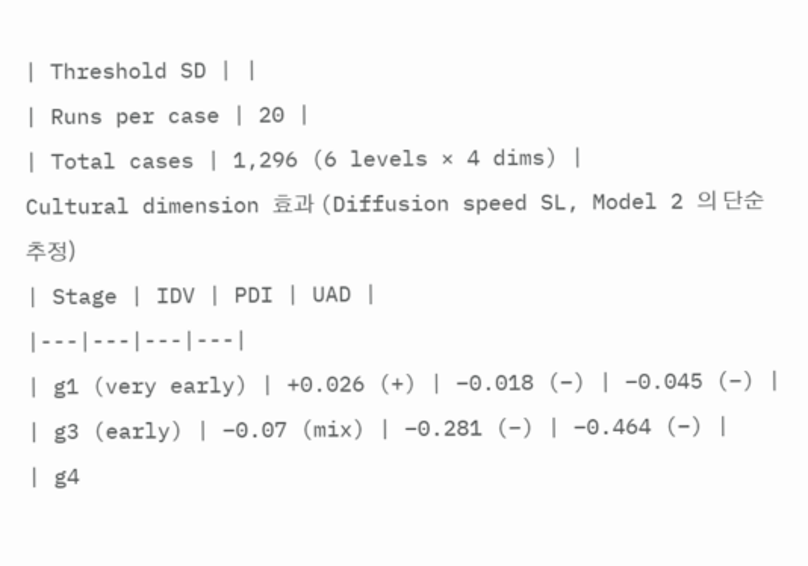| Threshold SD | |
| Runs per case | 20 |
| Total cases | 1,296 (6 levels × 4 dims) |
Cultural dimension 효과 (Diffusion speed SL, Model 2 의 단순 추정)
| Stage | IDV | PDI | UAD |
|---|---|---|---|
| g1 (very early) | +0.026 (+) | −0.018 (−) | −0.045 (−) |
| g3 (early) | −0.07 (mix) | −0.281 (−) | −0.464 (−) |
| g4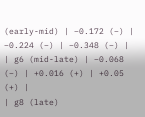(early-mid) | −0.172 (−) | −0.224 (−) | −0.348 (−) |
| g6 (mid-late) | −0.068 (−) | +0.016 (+) | +0.05 (+) |
| g8 (late)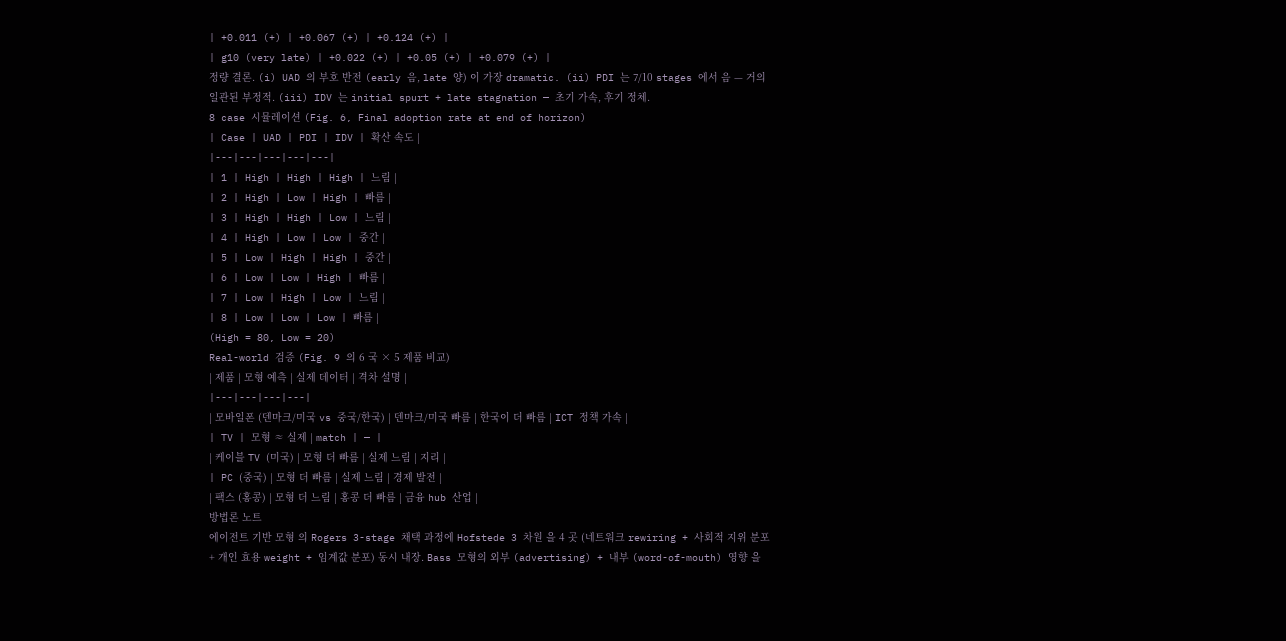| +0.011 (+) | +0.067 (+) | +0.124 (+) |
| g10 (very late) | +0.022 (+) | +0.05 (+) | +0.079 (+) |
정량 결론. (i) UAD 의 부호 반전 (early 음, late 양) 이 가장 dramatic. (ii) PDI 는 7/10 stages 에서 음 — 거의 일관된 부정적. (iii) IDV 는 initial spurt + late stagnation — 초기 가속, 후기 정체.
8 case 시뮬레이션 (Fig. 6, Final adoption rate at end of horizon)
| Case | UAD | PDI | IDV | 확산 속도 |
|---|---|---|---|---|
| 1 | High | High | High | 느림 |
| 2 | High | Low | High | 빠름 |
| 3 | High | High | Low | 느림 |
| 4 | High | Low | Low | 중간 |
| 5 | Low | High | High | 중간 |
| 6 | Low | Low | High | 빠름 |
| 7 | Low | High | Low | 느림 |
| 8 | Low | Low | Low | 빠름 |
(High = 80, Low = 20)
Real-world 검증 (Fig. 9 의 6 국 × 5 제품 비교)
| 제품 | 모형 예측 | 실제 데이터 | 격차 설명 |
|---|---|---|---|
| 모바일폰 (덴마크/미국 vs 중국/한국) | 덴마크/미국 빠름 | 한국이 더 빠름 | ICT 정책 가속 |
| TV | 모형 ≈ 실제 | match | — |
| 케이블 TV (미국) | 모형 더 빠름 | 실제 느림 | 지리 |
| PC (중국) | 모형 더 빠름 | 실제 느림 | 경제 발전 |
| 팩스 (홍콩) | 모형 더 느림 | 홍콩 더 빠름 | 금융 hub 산업 |
방법론 노트
에이전트 기반 모형 의 Rogers 3-stage 채택 과정에 Hofstede 3 차원 을 4 곳 (네트워크 rewiring + 사회적 지위 분포 + 개인 효용 weight + 임계값 분포) 동시 내장. Bass 모형의 외부 (advertising) + 내부 (word-of-mouth) 영향 을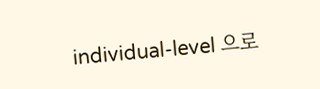individual-level 으로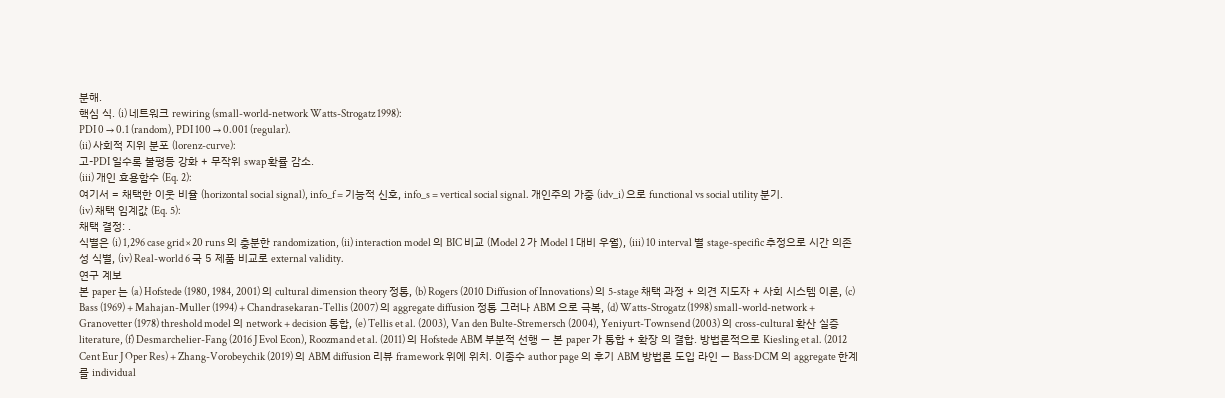분해.
핵심 식. (i) 네트워크 rewiring (small-world-network Watts-Strogatz 1998):
PDI 0 → 0.1 (random), PDI 100 → 0.001 (regular).
(ii) 사회적 지위 분포 (lorenz-curve):
고-PDI 일수록 불평등 강화 + 무작위 swap 확률 감소.
(iii) 개인 효용함수 (Eq. 2):
여기서 = 채택한 이웃 비율 (horizontal social signal), info_f = 기능적 신호, info_s = vertical social signal. 개인주의 가중 (idv_i) 으로 functional vs social utility 분기.
(iv) 채택 임계값 (Eq. 5):
채택 결정: .
식별은 (i) 1,296 case grid × 20 runs 의 충분한 randomization, (ii) interaction model 의 BIC 비교 (Model 2 가 Model 1 대비 우월), (iii) 10 interval 별 stage-specific 추정으로 시간 의존성 식별, (iv) Real-world 6 국 5 제품 비교로 external validity.
연구 계보
본 paper 는 (a) Hofstede (1980, 1984, 2001) 의 cultural dimension theory 정통, (b) Rogers (2010 Diffusion of Innovations) 의 5-stage 채택 과정 + 의견 지도자 + 사회 시스템 이론, (c) Bass (1969) + Mahajan-Muller (1994) + Chandrasekaran-Tellis (2007) 의 aggregate diffusion 정통 그러나 ABM 으로 극복, (d) Watts-Strogatz (1998) small-world-network + Granovetter (1978) threshold model 의 network + decision 통합, (e) Tellis et al. (2003), Van den Bulte-Stremersch (2004), Yeniyurt-Townsend (2003) 의 cross-cultural 확산 실증 literature, (f) Desmarchelier-Fang (2016 J Evol Econ), Roozmand et al. (2011) 의 Hofstede ABM 부분적 선행 — 본 paper 가 통합 + 확장 의 결합. 방법론적으로 Kiesling et al. (2012 Cent Eur J Oper Res) + Zhang-Vorobeychik (2019) 의 ABM diffusion 리뷰 framework 위에 위치. 이종수 author page 의 후기 ABM 방법론 도입 라인 — Bass·DCM 의 aggregate 한계 를 individual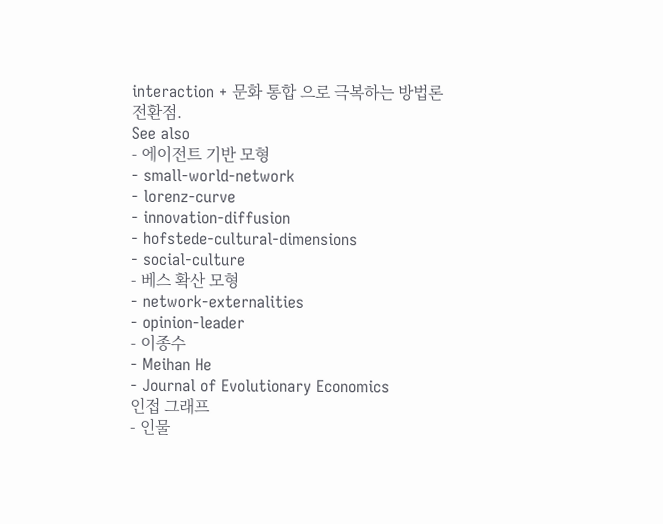interaction + 문화 통합 으로 극복하는 방법론 전환점.
See also
- 에이전트 기반 모형
- small-world-network
- lorenz-curve
- innovation-diffusion
- hofstede-cultural-dimensions
- social-culture
- 베스 확산 모형
- network-externalities
- opinion-leader
- 이종수
- Meihan He
- Journal of Evolutionary Economics
인접 그래프
- 인물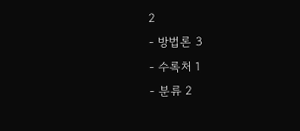2
- 방법론 3
- 수록처 1
- 분류 2